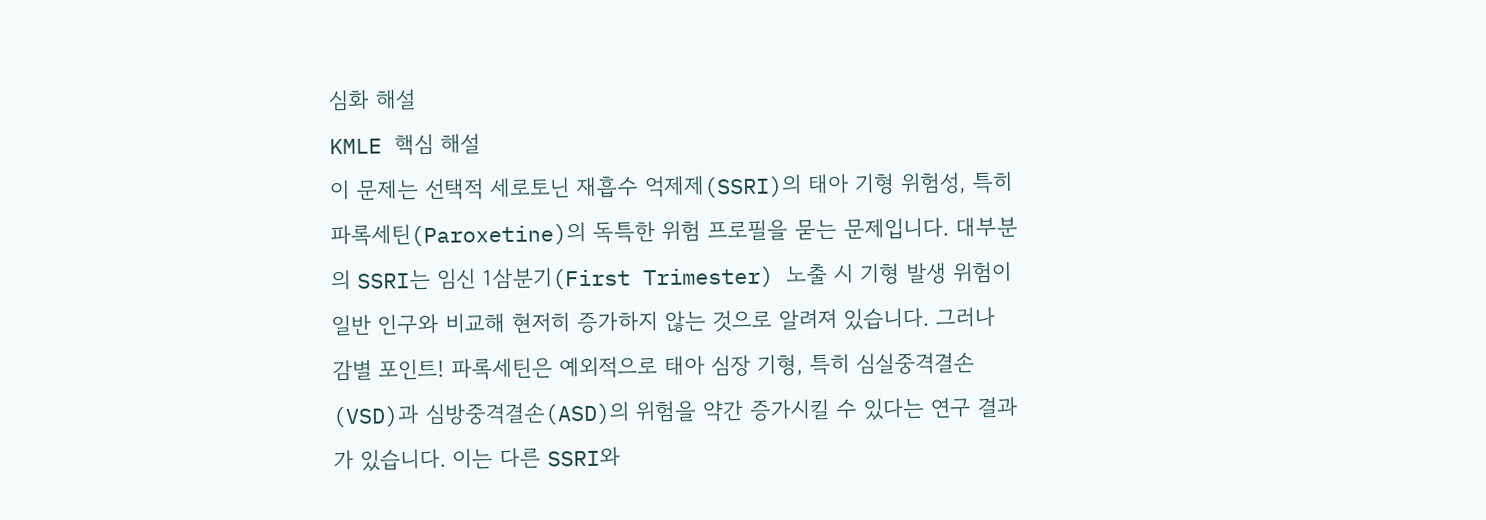심화 해설
KMLE 핵심 해설
이 문제는 선택적 세로토닌 재흡수 억제제(SSRI)의 태아 기형 위험성, 특히 파록세틴(Paroxetine)의 독특한 위험 프로필을 묻는 문제입니다. 대부분의 SSRI는 임신 1삼분기(First Trimester) 노출 시 기형 발생 위험이 일반 인구와 비교해 현저히 증가하지 않는 것으로 알려져 있습니다. 그러나 감별 포인트! 파록세틴은 예외적으로 태아 심장 기형, 특히 심실중격결손(VSD)과 심방중격결손(ASD)의 위험을 약간 증가시킬 수 있다는 연구 결과가 있습니다. 이는 다른 SSRI와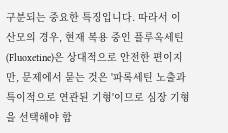구분되는 중요한 특징입니다. 따라서 이 산모의 경우, 현재 복용 중인 플루옥세틴(Fluoxetine)은 상대적으로 안전한 편이지만, 문제에서 묻는 것은 '파록세틴 노출과 특이적으로 연관된 기형'이므로 심장 기형을 선택해야 합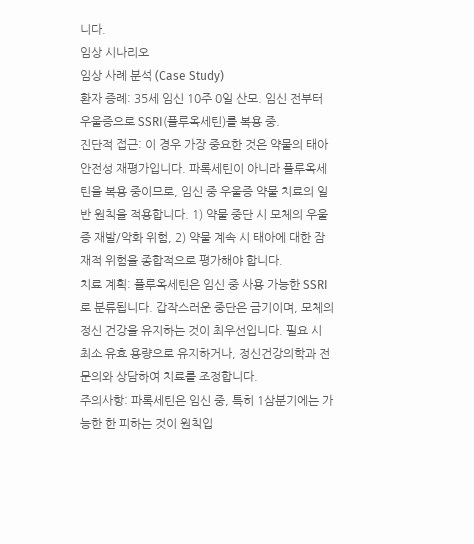니다.
임상 시나리오
임상 사례 분석 (Case Study)
환자 증례: 35세 임신 10주 0일 산모. 임신 전부터 우울증으로 SSRI(플루옥세틴)를 복용 중.
진단적 접근: 이 경우 가장 중요한 것은 약물의 태아 안전성 재평가입니다. 파록세틴이 아니라 플루옥세틴을 복용 중이므로, 임신 중 우울증 약물 치료의 일반 원칙을 적용합니다. 1) 약물 중단 시 모체의 우울증 재발/악화 위험, 2) 약물 계속 시 태아에 대한 잠재적 위험을 종합적으로 평가해야 합니다.
치료 계획: 플루옥세틴은 임신 중 사용 가능한 SSRI로 분류됩니다. 갑작스러운 중단은 금기이며, 모체의 정신 건강을 유지하는 것이 최우선입니다. 필요 시 최소 유효 용량으로 유지하거나, 정신건강의학과 전문의와 상담하여 치료를 조정합니다.
주의사항: 파록세틴은 임신 중, 특히 1삼분기에는 가능한 한 피하는 것이 원칙입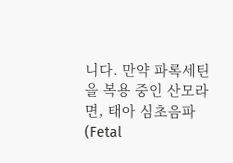니다. 만약 파록세틴을 복용 중인 산모라면, 태아 심초음파(Fetal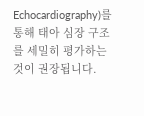Echocardiography)를 통해 태아 심장 구조를 세밀히 평가하는 것이 권장됩니다.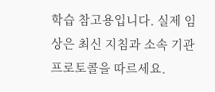학습 참고용입니다. 실제 임상은 최신 지침과 소속 기관 프로토콜을 따르세요.